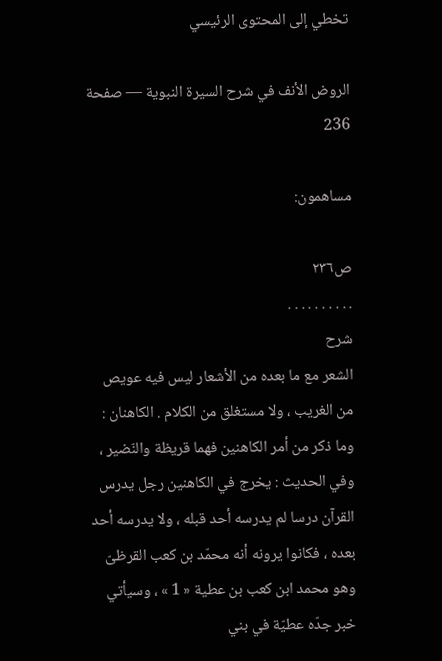تخطي إلى المحتوى الرئيسي

الروض الأنف في شرح السيرة النبوية — صفحة 236

مساهمون:

ص٢٣٦
. . . . . . . . . .
شرح
الشعر مع ما بعده من الأشعار ليس فيه عويص من الغريب ، ولا مستغلق من الكلام . الكاهنان : وما ذكر من أمر الكاهنين فهما قريظة والنّضير ، وفي الحديث : يخرج في الكاهنين رجل يدرس القرآن درسا لم يدرسه أحد قبله ، ولا يدرسه أحد بعده ، فكانوا يرونه أنه محمّد بن كعب القرظىّ وهو محمد ابن كعب بن عطية « 1 » ، وسيأتي خبر جدّه عطيّة في بني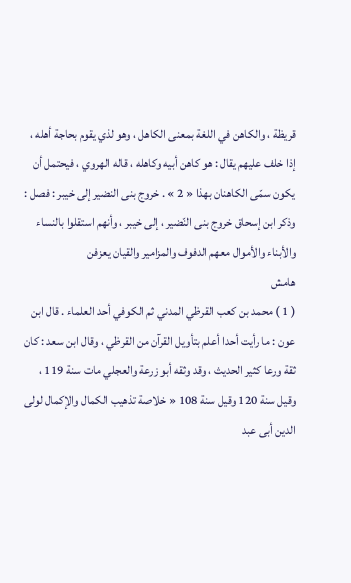قريظة ، والكاهن في اللغة بمعنى الكاهل ، وهو لذي يقوم بحاجة أهله ، إذا خلف عليهم يقال : هو كاهن أبيه وكاهله ، قاله الهروي ، فيحتمل أن يكون سمّى الكاهنان بهذا « 2 » . خروج بنى النضير إلى خيبر : فصل : وذكر ابن إسحاق خروج بنى النّضير ، إلى خيبر ، وأنهم استقلوا بالنساء والأبناء والأموال معهم الدفوف والمزامير والقيان يعزفن
هامش
( 1 ) محمد بن كعب القرظي المدني ثم الكوفي أحد العلماء . قال ابن عون : ما رأيت أحدا أعلم بتأويل القرآن من القرظي ، وقال ابن سعد : كان ثقة ورعا كثير الحديث ، وقد وثقه أبو زرعة والعجلي مات سنة 119 ، وقيل سنة 120 وقيل سنة 108 « خلاصة تذهيب الكمال والإكمال لولى الدين أبى عبد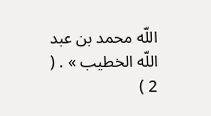اللّه محمد بن عبد اللّه الخطيب » . ( 2 )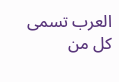العرب تسمى كل من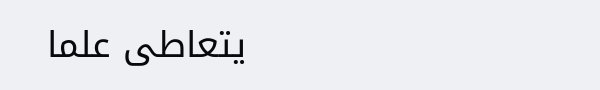يتعاطى علما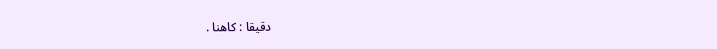دقيقا : كاهنا .